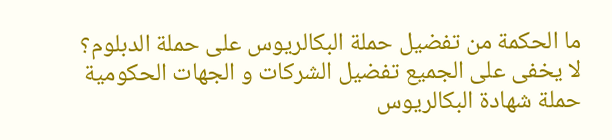ما الحكمة من تفضيل حملة البكالريوس على حملة الدبلوم؟
لا يخفى على الجميع تفضيل الشركات و الجهات الحكومية حملة شهادة البكالريوس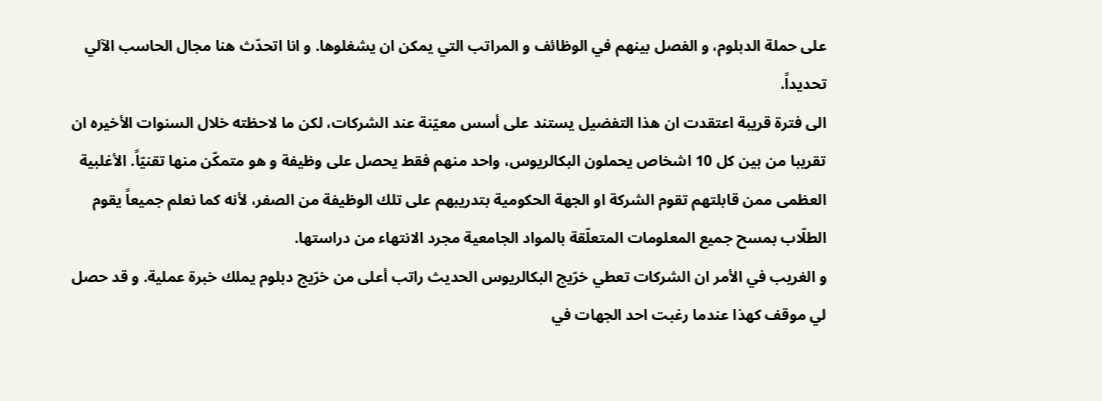على حملة الدبلوم، و الفصل بينهم في الوظائف و المراتب التي يمكن ان يشغلوها. و انا اتحدّث هنا مجال الحاسب الآلي تحديداً.
الى فترة قريبة اعتقدت ان هذا التفضيل يستند على أسس معيّنة عند الشركات، لكن ما لاحظته خلال السنوات الأخيره ان تقريبا من بين كل 10 اشخاص يحملون البكالريوس، واحد منهم فقط يحصل على وظيفة و هو متمكّن منها تقنيّاً. الأغلبية العظمى ممن قابلتهم تقوم الشركة او الجهة الحكومية بتدريبهم على تلك الوظيفة من الصفر، لأنه كما نعلم جميعاً يقوم الطلّاب بمسح جميع المعلومات المتعلّقة بالمواد الجامعية مجرد الانتهاء من دراستها.
و الغريب في الأمر ان الشركات تعطي خرّيج البكالريوس الحديث راتب أعلى من خرّيج دبلوم يملك خبرة عملية. و قد حصل لي موقف كهذا عندما رغبت احد الجهات في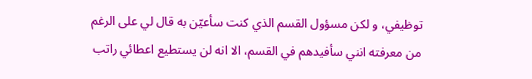توظيفي، و لكن مسؤول القسم الذي كنت سأعيّن به قال لي على الرغم من معرفته انني سأفيدهم في القسم، الا انه لن يستطيع اعطائي راتب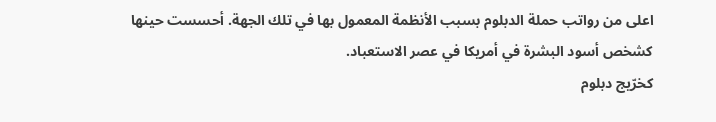اعلى من رواتب حملة الدبلوم بسبب الأنظمة المعمول بها في تلك الجهة. أحسست حينها كشخص أسود البشرة في أمريكا في عصر الاستعباد.
كخرّيج دبلوم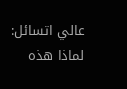عالي اتسائل: لماذا هذه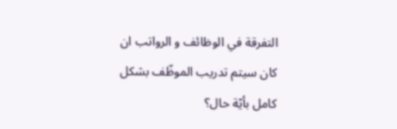التفرقة في الوظائف و الرواتب ان كان سيتم تدريب الموظّف بشكل كامل بأيّة حال؟